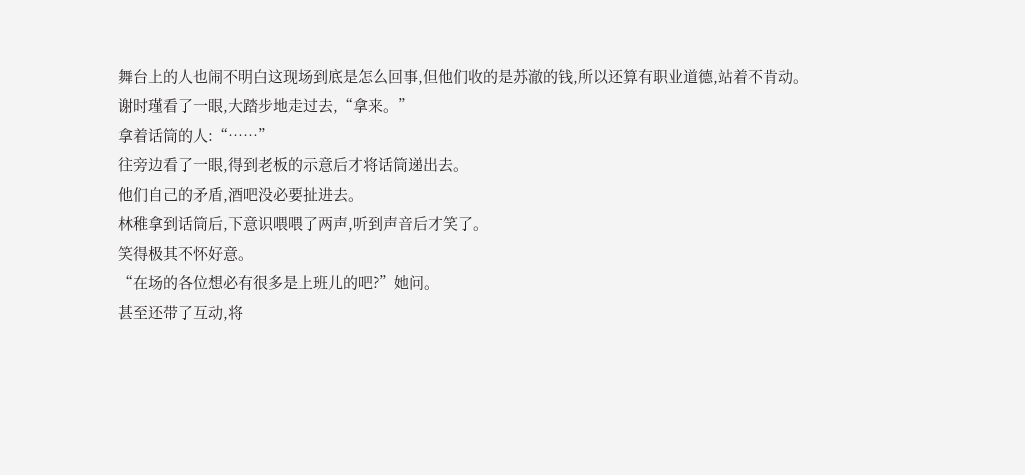舞台上的人也闹不明白这现场到底是怎么回事,但他们收的是苏澈的钱,所以还算有职业道德,站着不肯动。
谢时瑾看了一眼,大踏步地走过去,“拿来。”
拿着话筒的人:“……”
往旁边看了一眼,得到老板的示意后才将话筒递出去。
他们自己的矛盾,酒吧没必要扯进去。
林稚拿到话筒后,下意识喂喂了两声,听到声音后才笑了。
笑得极其不怀好意。
“在场的各位想必有很多是上班儿的吧?”她问。
甚至还带了互动,将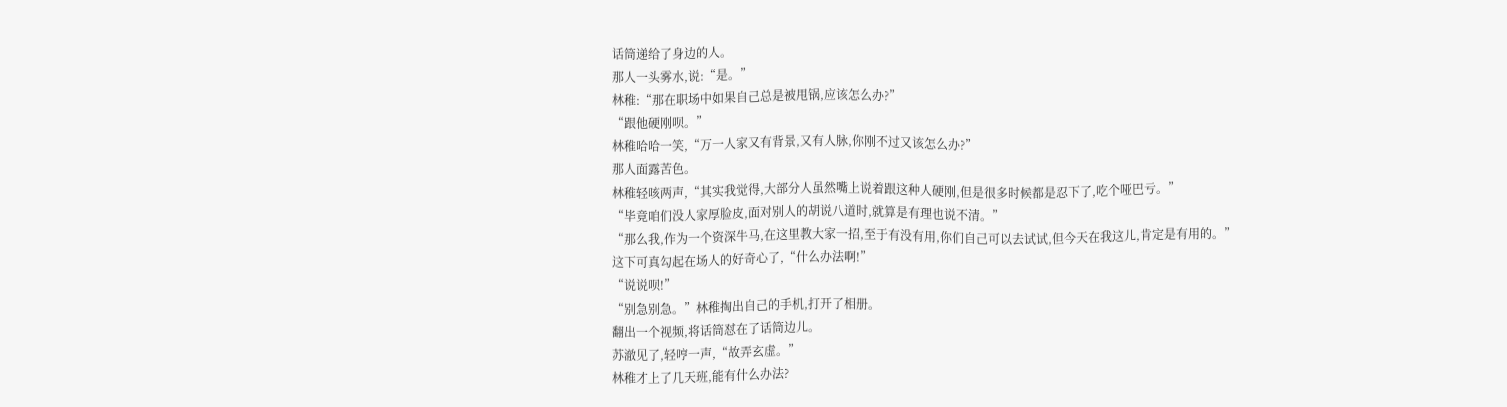话筒递给了身边的人。
那人一头雾水,说:“是。”
林稚:“那在职场中如果自己总是被甩锅,应该怎么办?”
“跟他硬刚呗。”
林稚哈哈一笑,“万一人家又有背景,又有人脉,你刚不过又该怎么办?”
那人面露苦色。
林稚轻咳两声,“其实我觉得,大部分人虽然嘴上说着跟这种人硬刚,但是很多时候都是忍下了,吃个哑巴亏。”
“毕竟咱们没人家厚脸皮,面对别人的胡说八道时,就算是有理也说不清。”
“那么我,作为一个资深牛马,在这里教大家一招,至于有没有用,你们自己可以去试试,但今天在我这儿,肯定是有用的。”
这下可真勾起在场人的好奇心了,“什么办法啊!”
“说说呗!”
“别急别急。”林稚掏出自己的手机,打开了相册。
翻出一个视频,将话筒怼在了话筒边儿。
苏澈见了,轻哼一声,“故弄玄虚。”
林稚才上了几天班,能有什么办法?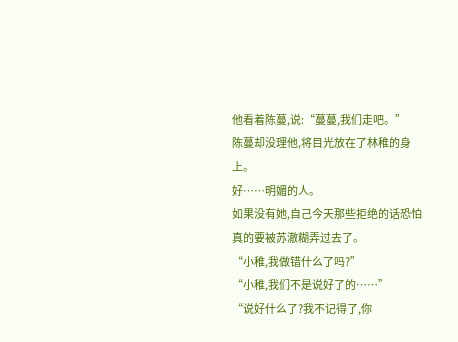他看着陈蔓,说:“蔓蔓,我们走吧。”
陈蔓却没理他,将目光放在了林稚的身上。
好……明媚的人。
如果没有她,自己今天那些拒绝的话恐怕真的要被苏澈糊弄过去了。
“小稚,我做错什么了吗?”
“小稚,我们不是说好了的……”
“说好什么了?我不记得了,你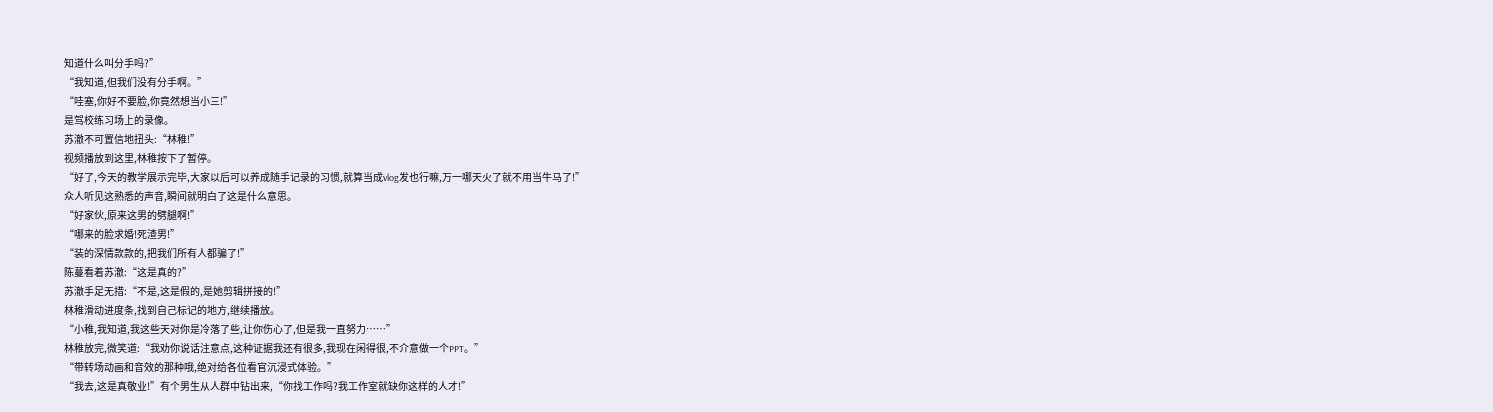知道什么叫分手吗?”
“我知道,但我们没有分手啊。”
“哇塞,你好不要脸,你竟然想当小三!”
是驾校练习场上的录像。
苏澈不可置信地扭头:“林稚!”
视频播放到这里,林稚按下了暂停。
“好了,今天的教学展示完毕,大家以后可以养成随手记录的习惯,就算当成vlog发也行嘛,万一哪天火了就不用当牛马了!”
众人听见这熟悉的声音,瞬间就明白了这是什么意思。
“好家伙,原来这男的劈腿啊!”
“哪来的脸求婚!死渣男!”
“装的深情款款的,把我们所有人都骗了!”
陈蔓看着苏澈:“这是真的?”
苏澈手足无措:“不是,这是假的,是她剪辑拼接的!”
林稚滑动进度条,找到自己标记的地方,继续播放。
“小稚,我知道,我这些天对你是冷落了些,让你伤心了,但是我一直努力……”
林稚放完,微笑道:“我劝你说话注意点,这种证据我还有很多,我现在闲得很,不介意做一个PPT。”
“带转场动画和音效的那种哦,绝对给各位看官沉浸式体验。”
“我去,这是真敬业!”有个男生从人群中钻出来,“你找工作吗?我工作室就缺你这样的人才!”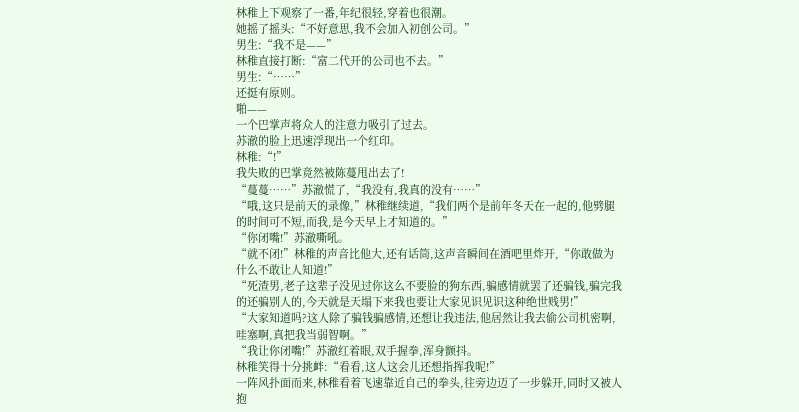林稚上下观察了一番,年纪很轻,穿着也很潮。
她摇了摇头:“不好意思,我不会加入初创公司。”
男生:“我不是——”
林稚直接打断:“富二代开的公司也不去。”
男生:“……”
还挺有原则。
啪——
一个巴掌声将众人的注意力吸引了过去。
苏澈的脸上迅速浮现出一个红印。
林稚:“!”
我失败的巴掌竟然被陈蔓甩出去了!
“蔓蔓……”苏澈慌了,“我没有,我真的没有……”
“哦,这只是前天的录像,”林稚继续道,“我们两个是前年冬天在一起的,他劈腿的时间可不短,而我,是今天早上才知道的。”
“你闭嘴!”苏澈嘶吼。
“就不闭!”林稚的声音比他大,还有话筒,这声音瞬间在酒吧里炸开,“你敢做为什么不敢让人知道!”
“死渣男,老子这辈子没见过你这么不要脸的狗东西,骗感情就罢了还骗钱,骗完我的还骗别人的,今天就是天塌下来我也要让大家见识见识这种绝世贱男!”
“大家知道吗?这人除了骗钱骗感情,还想让我违法,他居然让我去偷公司机密啊,哇塞啊,真把我当弱智啊。”
“我让你闭嘴!”苏澈红着眼,双手握拳,浑身颤抖。
林稚笑得十分挑衅:“看看,这人这会儿还想指挥我呢!”
一阵风扑面而来,林稚看着飞速靠近自己的拳头,往旁边迈了一步躲开,同时又被人抱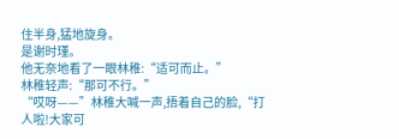住半身,猛地旋身。
是谢时瑾。
他无奈地看了一眼林稚:“适可而止。”
林稚轻声:“那可不行。”
“哎呀——”林稚大喊一声,捂着自己的脸,“打人啦!大家可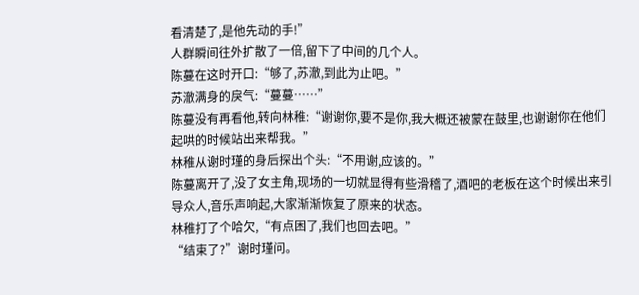看清楚了,是他先动的手!”
人群瞬间往外扩散了一倍,留下了中间的几个人。
陈蔓在这时开口:“够了,苏澈,到此为止吧。”
苏澈满身的戾气:“蔓蔓……”
陈蔓没有再看他,转向林稚:“谢谢你,要不是你,我大概还被蒙在鼓里,也谢谢你在他们起哄的时候站出来帮我。”
林稚从谢时瑾的身后探出个头:“不用谢,应该的。”
陈蔓离开了,没了女主角,现场的一切就显得有些滑稽了,酒吧的老板在这个时候出来引导众人,音乐声响起,大家渐渐恢复了原来的状态。
林稚打了个哈欠,“有点困了,我们也回去吧。”
“结束了?”谢时瑾问。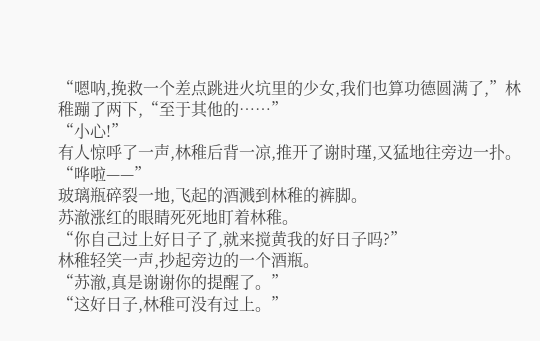“嗯呐,挽救一个差点跳进火坑里的少女,我们也算功德圆满了,”林稚蹦了两下,“至于其他的……”
“小心!”
有人惊呼了一声,林稚后背一凉,推开了谢时瑾,又猛地往旁边一扑。
“哗啦——”
玻璃瓶碎裂一地,飞起的酒溅到林稚的裤脚。
苏澈涨红的眼睛死死地盯着林稚。
“你自己过上好日子了,就来搅黄我的好日子吗?”
林稚轻笑一声,抄起旁边的一个酒瓶。
“苏澈,真是谢谢你的提醒了。”
“这好日子,林稚可没有过上。”